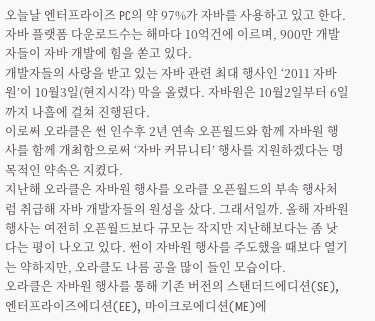오늘날 엔터프라이즈 PC의 약 97%가 자바를 사용하고 있고 한다. 자바 플랫폼 다운로드수는 해마다 10억건에 이르며, 900만 개발자들이 자바 개발에 힘을 쏟고 있다.
개발자들의 사랑을 받고 있는 자바 관련 최대 행사인 ‘2011 자바원’이 10월3일(현지시각) 막을 올렸다. 자바원은 10월2일부터 6일까지 나흘에 걸쳐 진행된다.
이로써 오라클은 썬 인수후 2년 연속 오픈월드와 함께 자바원 행사를 함께 개최함으로써 ‘자바 커뮤니티’ 행사를 지원하겠다는 명목적인 약속은 지켰다.
지난해 오라클은 자바원 행사를 오라클 오픈월드의 부속 행사처럼 취급해 자바 개발자들의 원성을 샀다. 그래서일까. 올해 자바원 행사는 여전히 오픈월드보다 규모는 작지만 지난해보다는 좀 낫다는 평이 나오고 있다. 썬이 자바원 행사를 주도했을 때보다 열기는 약하지만, 오라클도 나름 공을 많이 들인 모습이다.
오라클은 자바원 행사를 통해 기존 버전의 스탠더드에디션(SE), 엔터프라이즈에디션(EE), 마이크로에디션(ME)에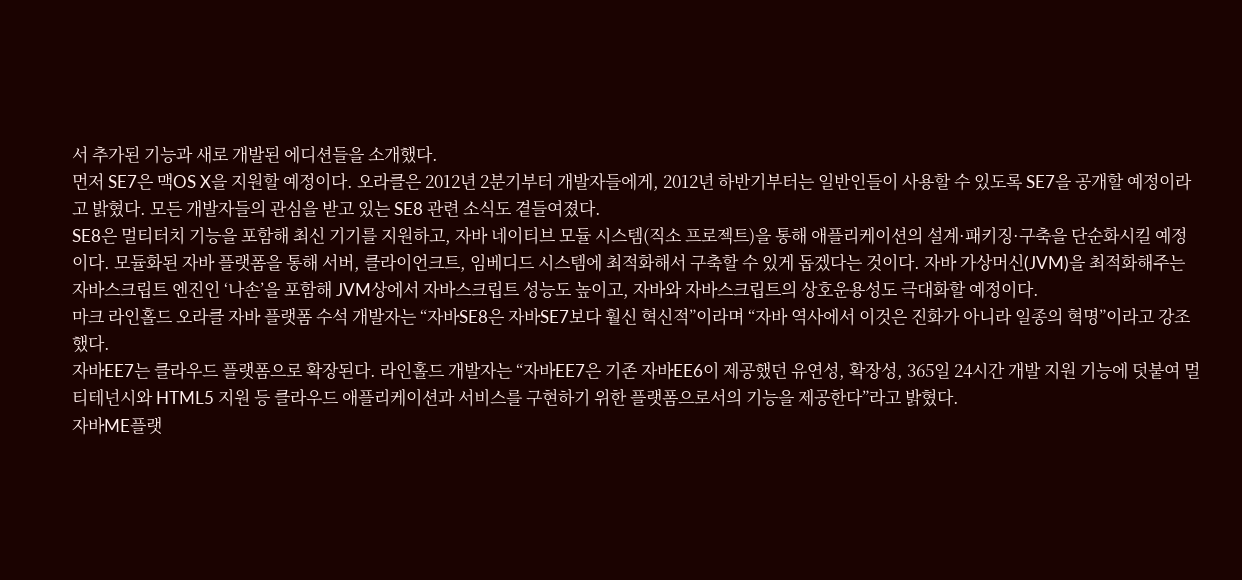서 추가된 기능과 새로 개발된 에디션들을 소개했다.
먼저 SE7은 맥OS X을 지원할 예정이다. 오라클은 2012년 2분기부터 개발자들에게, 2012년 하반기부터는 일반인들이 사용할 수 있도록 SE7을 공개할 예정이라고 밝혔다. 모든 개발자들의 관심을 받고 있는 SE8 관련 소식도 곁들여졌다.
SE8은 멀티터치 기능을 포함해 최신 기기를 지원하고, 자바 네이티브 모듈 시스템(직소 프로젝트)을 통해 애플리케이션의 설계·패키징·구축을 단순화시킬 예정이다. 모듈화된 자바 플랫폼을 통해 서버, 클라이언크트, 임베디드 시스템에 최적화해서 구축할 수 있게 돕겠다는 것이다. 자바 가상머신(JVM)을 최적화해주는 자바스크립트 엔진인 ‘나손’을 포함해 JVM상에서 자바스크립트 성능도 높이고, 자바와 자바스크립트의 상호운용성도 극대화할 예정이다.
마크 라인홀드 오라클 자바 플랫폼 수석 개발자는 “자바SE8은 자바SE7보다 훨신 혁신적”이라며 “자바 역사에서 이것은 진화가 아니라 일종의 혁명”이라고 강조했다.
자바EE7는 클라우드 플랫폼으로 확장된다. 라인홀드 개발자는 “자바EE7은 기존 자바EE6이 제공했던 유연성, 확장성, 365일 24시간 개발 지원 기능에 덧붙여 멀티테넌시와 HTML5 지원 등 클라우드 애플리케이션과 서비스를 구현하기 위한 플랫폼으로서의 기능을 제공한다”라고 밝혔다.
자바ME플랫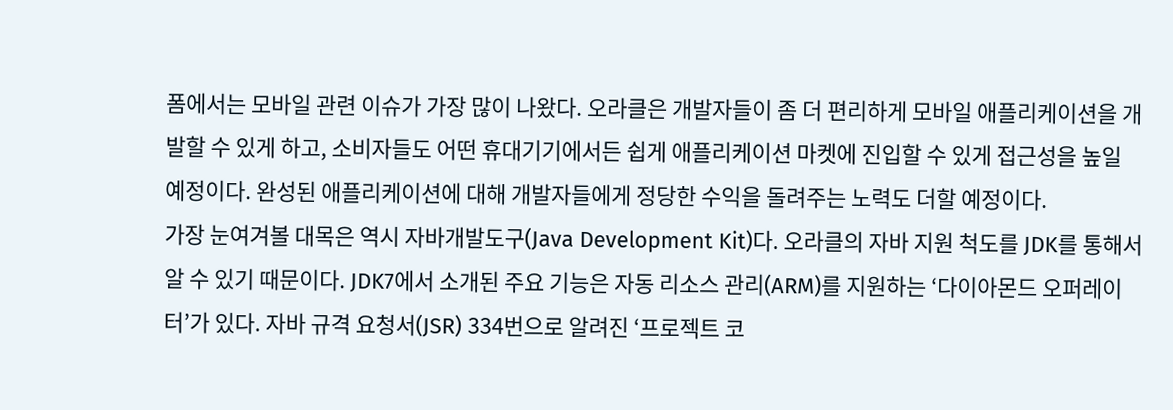폼에서는 모바일 관련 이슈가 가장 많이 나왔다. 오라클은 개발자들이 좀 더 편리하게 모바일 애플리케이션을 개발할 수 있게 하고, 소비자들도 어떤 휴대기기에서든 쉽게 애플리케이션 마켓에 진입할 수 있게 접근성을 높일 예정이다. 완성된 애플리케이션에 대해 개발자들에게 정당한 수익을 돌려주는 노력도 더할 예정이다.
가장 눈여겨볼 대목은 역시 자바개발도구(Java Development Kit)다. 오라클의 자바 지원 척도를 JDK를 통해서 알 수 있기 때문이다. JDK7에서 소개된 주요 기능은 자동 리소스 관리(ARM)를 지원하는 ‘다이아몬드 오퍼레이터’가 있다. 자바 규격 요청서(JSR) 334번으로 알려진 ‘프로젝트 코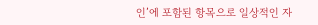인’에 포함된 항목으로 일상적인 자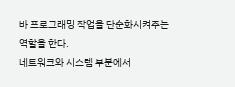바 프로그래밍 작업을 단순화시켜주는 역할을 한다.
네트워크와 시스템 부분에서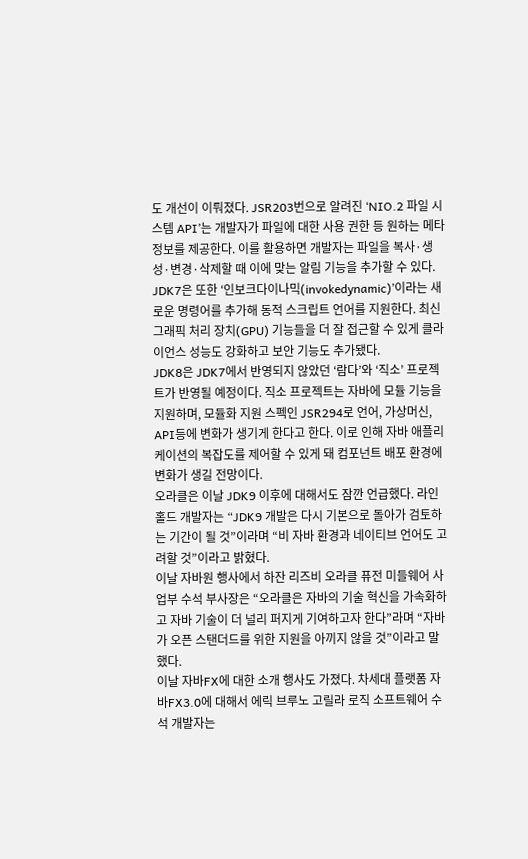도 개선이 이뤄졌다. JSR203번으로 알려진 ‘NIO.2 파일 시스템 API’는 개발자가 파일에 대한 사용 권한 등 원하는 메타 정보를 제공한다. 이를 활용하면 개발자는 파일을 복사·생성·변경·삭제할 때 이에 맞는 알림 기능을 추가할 수 있다.
JDK7은 또한 ‘인보크다이나믹(invokedynamic)’이라는 새로운 명령어를 추가해 동적 스크립트 언어를 지원한다. 최신 그래픽 처리 장치(GPU) 기능들을 더 잘 접근할 수 있게 클라이언스 성능도 강화하고 보안 기능도 추가됐다.
JDK8은 JDK7에서 반영되지 않았던 ‘람다’와 ‘직소’ 프로젝트가 반영될 예정이다. 직소 프로젝트는 자바에 모듈 기능을 지원하며, 모듈화 지원 스펙인 JSR294로 언어, 가상머신, API등에 변화가 생기게 한다고 한다. 이로 인해 자바 애플리케이션의 복잡도를 제어할 수 있게 돼 컴포넌트 배포 환경에 변화가 생길 전망이다.
오라클은 이날 JDK9 이후에 대해서도 잠깐 언급했다. 라인홀드 개발자는 “JDK9 개발은 다시 기본으로 돌아가 검토하는 기간이 될 것”이라며 “비 자바 환경과 네이티브 언어도 고려할 것”이라고 밝혔다.
이날 자바원 행사에서 하잔 리즈비 오라클 퓨전 미들웨어 사업부 수석 부사장은 “오라클은 자바의 기술 혁신을 가속화하고 자바 기술이 더 널리 퍼지게 기여하고자 한다”라며 “자바가 오픈 스탠더드를 위한 지원을 아끼지 않을 것”이라고 말했다.
이날 자바FX에 대한 소개 행사도 가졌다. 차세대 플랫폼 자바FX3.0에 대해서 에릭 브루노 고릴라 로직 소프트웨어 수석 개발자는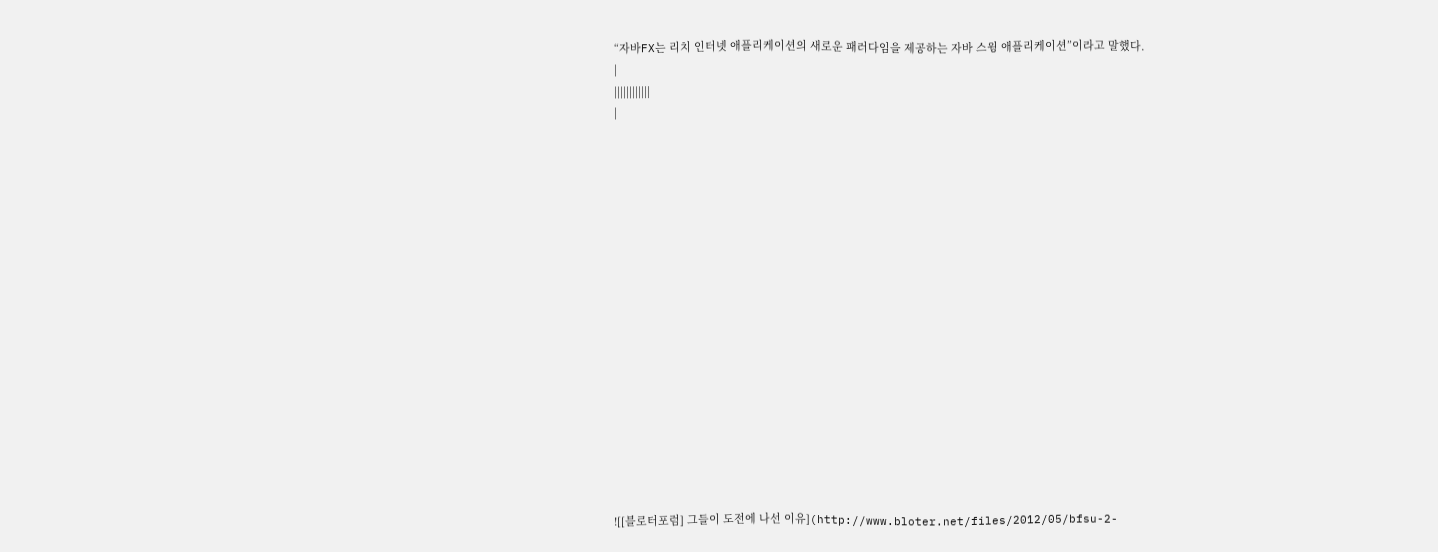“자바FX는 리치 인터넷 애플리케이션의 새로운 패러다임을 제공하는 자바 스윙 애플리케이션”이라고 말했다.
|
||||||||||||
|


















![[블로터포럼] 그들이 도전에 나선 이유](http://www.bloter.net/files/2012/05/bfsu-2-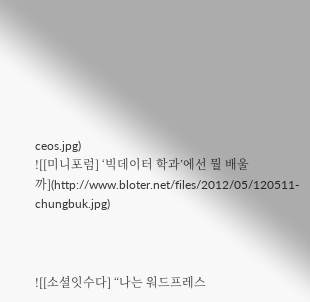ceos.jpg)
![[미니포럼] ‘빅데이터 학과’에선 뭘 배울까](http://www.bloter.net/files/2012/05/120511-chungbuk.jpg)



![[소셜잇수다] “나는 워드프레스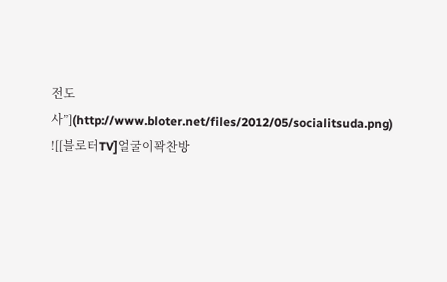전도사”](http://www.bloter.net/files/2012/05/socialitsuda.png)
![[블로터TV]얼굴이꽉찬방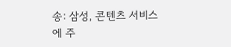송: 삼성, 콘텐츠 서비스에 주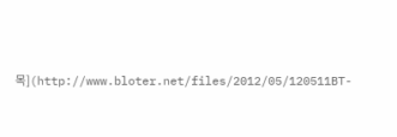목](http://www.bloter.net/files/2012/05/120511BT-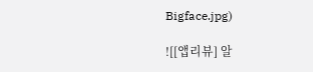Bigface.jpg)

![[앱리뷰] 알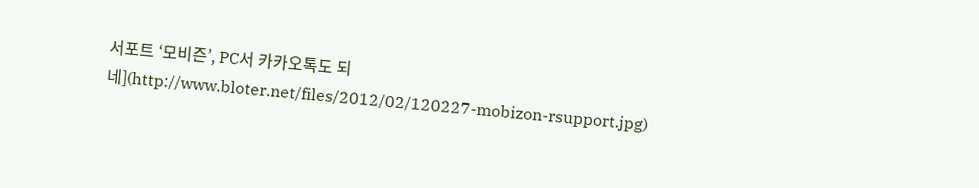서포트 ‘모비즌’, PC서 카카오톡도 되네](http://www.bloter.net/files/2012/02/120227-mobizon-rsupport.jpg)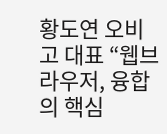황도연 오비고 대표 “웹브라우저, 융합의 핵심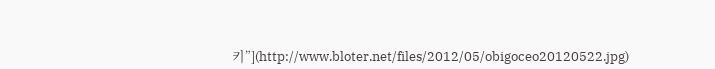키”](http://www.bloter.net/files/2012/05/obigoceo20120522.jpg)